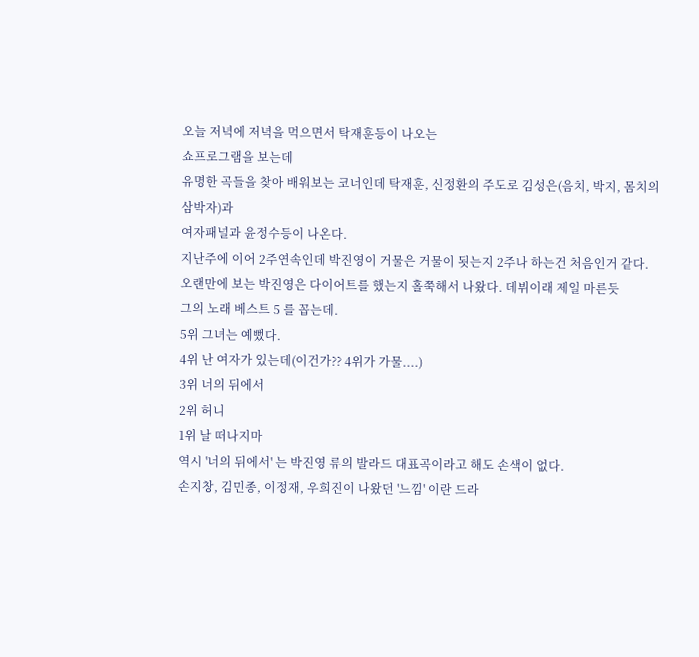오늘 저녁에 저녁을 먹으면서 탁재훈등이 나오는
쇼프로그램을 보는데
유명한 곡들을 찾아 배워보는 코너인데 탁재훈, 신정환의 주도로 김성은(음치, 박지, 몸치의 삼박자)과
여자패널과 윤정수등이 나온다.
지난주에 이어 2주연속인데 박진영이 거물은 거물이 됫는지 2주나 하는건 처음인거 같다.
오랜만에 보는 박진영은 다이어트를 했는지 홀쭉해서 나왔다. 데뷔이래 제일 마른듯
그의 노래 베스트 5 를 꼽는데.
5위 그녀는 예뻤다.
4위 난 여자가 있는데(이건가?? 4위가 가물....)
3위 너의 뒤에서
2위 허니
1위 날 떠나지마
역시 '너의 뒤에서' 는 박진영 류의 발라드 대표곡이라고 해도 손색이 없다.
손지창, 김민종, 이정재, 우희진이 나왔던 '느낌' 이란 드라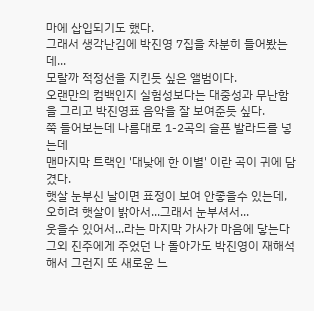마에 삽입되기도 했다.
그래서 생각난김에 박진영 7집을 차분히 들어봤는데...
모랄까 적정선을 지킨듯 싶은 앨범이다.
오랜만의 컴백인지 실험성보다는 대중성과 무난함을 그리고 박진영표 음악을 잘 보여준듯 싶다.
쭉 들어보는데 나름대로 1-2곡의 슬픈 발라드를 넣는데
맨마지막 트랙인 '대낮에 한 이별' 이란 곡이 귀에 담겼다.
햇살 눈부신 날이면 표정이 보여 안좋을수 있는데, 오히려 햇살이 밝아서...그래서 눈부셔서...
웃을수 있어서...라는 마지막 가사가 마음에 닿는다
그외 진주에게 주었던 나 돌아가도 박진영이 재해석해서 그런지 또 새로운 느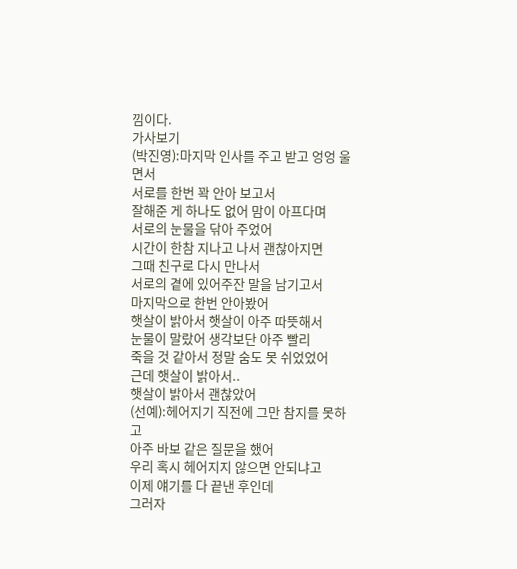낌이다.
가사보기
(박진영):마지막 인사를 주고 받고 엉엉 울면서
서로를 한번 꽉 안아 보고서
잘해준 게 하나도 없어 맘이 아프다며
서로의 눈물을 닦아 주었어
시간이 한참 지나고 나서 괜찮아지면
그때 친구로 다시 만나서
서로의 곁에 있어주잔 말을 남기고서
마지막으로 한번 안아봤어
햇살이 밝아서 햇살이 아주 따뜻해서
눈물이 말랐어 생각보단 아주 빨리
죽을 것 같아서 정말 숨도 못 쉬었었어
근데 햇살이 밝아서..
햇살이 밝아서 괜찮았어
(선예):헤어지기 직전에 그만 참지를 못하고
아주 바보 같은 질문을 했어
우리 혹시 헤어지지 않으면 안되냐고
이제 얘기를 다 끝낸 후인데
그러자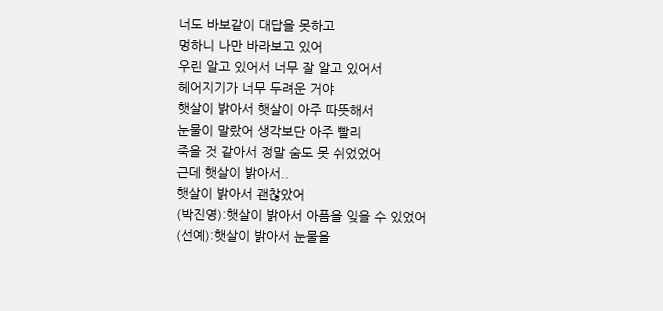너도 바보같이 대답을 못하고
멍하니 나만 바라보고 있어
우린 알고 있어서 너무 잘 알고 있어서
헤어지기가 너무 두려운 거야
햇살이 밝아서 햇살이 아주 따뜻해서
눈물이 말랐어 생각보단 아주 빨리
죽을 것 같아서 정말 숨도 못 쉬었었어
근데 햇살이 밝아서..
햇살이 밝아서 괜찮았어
(박진영):햇살이 밝아서 아픔을 잊을 수 있었어
(선예):햇살이 밝아서 눈물을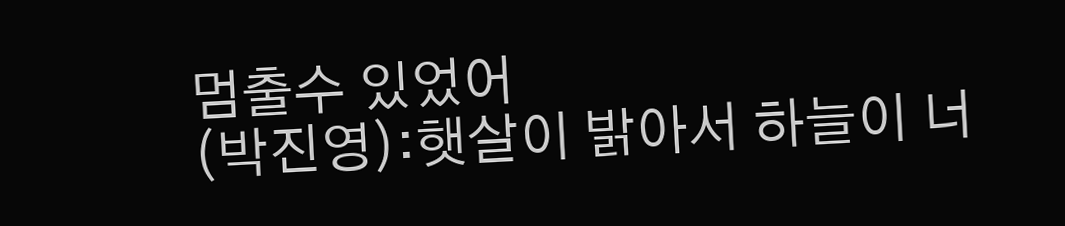멈출수 있었어
(박진영):햇살이 밝아서 하늘이 너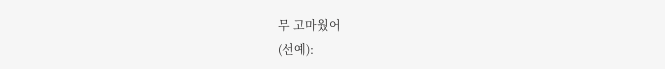무 고마웠어
(선예):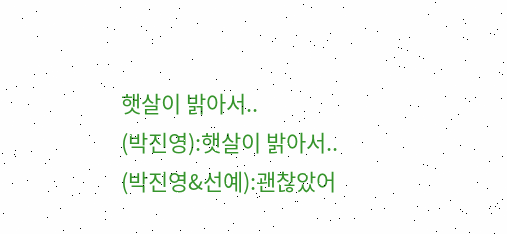햇살이 밝아서..
(박진영):햇살이 밝아서..
(박진영&선예):괜찮았어